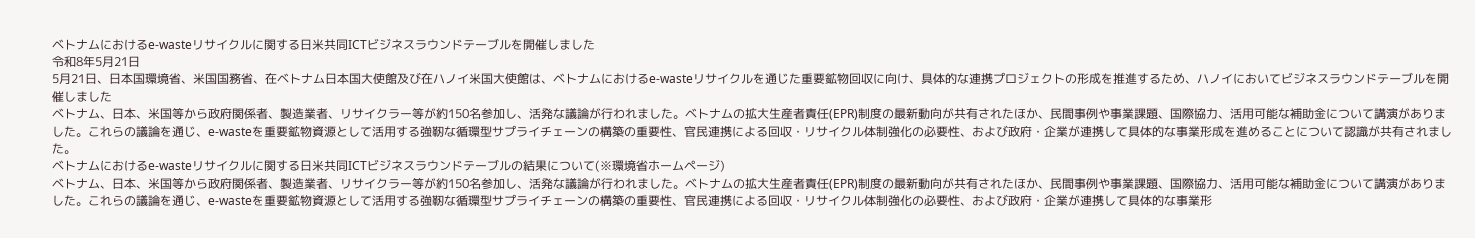ベトナムにおけるe-wasteリサイクルに関する日米共同ICTビジネスラウンドテーブルを開催しました
令和8年5月21日
5月21日、日本国環境省、米国国務省、在ベトナム日本国大使館及び在ハノイ米国大使館は、ベトナムにおけるe-wasteリサイクルを通じた重要鉱物回収に向け、具体的な連携プロジェクトの形成を推進するため、ハノイにおいてビジネスラウンドテーブルを開催しました
ベトナム、日本、米国等から政府関係者、製造業者、リサイクラー等が約150名参加し、活発な議論が行われました。ベトナムの拡大生産者責任(EPR)制度の最新動向が共有されたほか、民間事例や事業課題、国際協力、活用可能な補助金について講演がありました。これらの議論を通じ、e-wasteを重要鉱物資源として活用する強靭な循環型サプライチェーンの構築の重要性、官民連携による回収・リサイクル体制強化の必要性、および政府・企業が連携して具体的な事業形成を進めることについて認識が共有されました。
ベトナムにおけるe-wasteリサイクルに関する日米共同ICTビジネスラウンドテーブルの結果について(※環境省ホームページ)
ベトナム、日本、米国等から政府関係者、製造業者、リサイクラー等が約150名参加し、活発な議論が行われました。ベトナムの拡大生産者責任(EPR)制度の最新動向が共有されたほか、民間事例や事業課題、国際協力、活用可能な補助金について講演がありました。これらの議論を通じ、e-wasteを重要鉱物資源として活用する強靭な循環型サプライチェーンの構築の重要性、官民連携による回収・リサイクル体制強化の必要性、および政府・企業が連携して具体的な事業形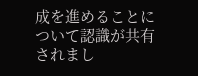成を進めることについて認識が共有されまし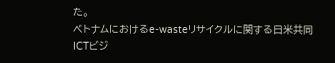た。
ベトナムにおけるe-wasteリサイクルに関する日米共同ICTビジ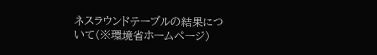ネスラウンドテーブルの結果について(※環境省ホームページ)